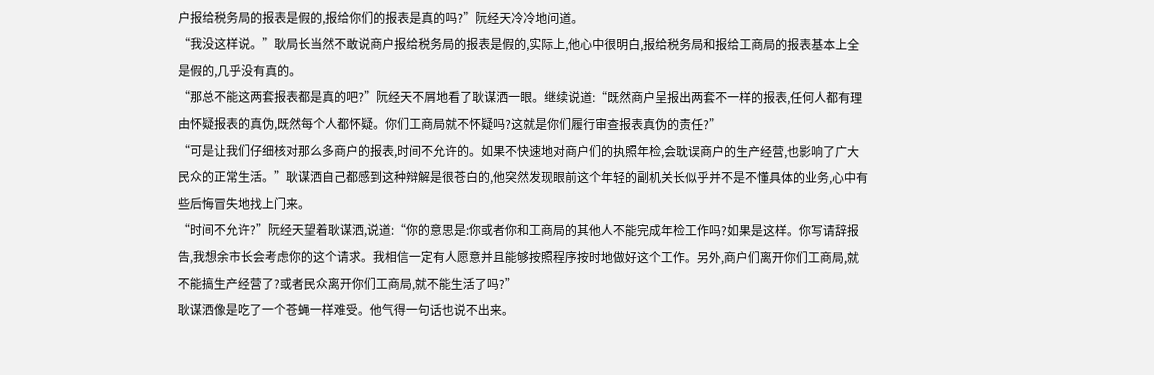户报给税务局的报表是假的,报给你们的报表是真的吗?”阮经天冷冷地问道。
“我没这样说。”耿局长当然不敢说商户报给税务局的报表是假的,实际上,他心中很明白,报给税务局和报给工商局的报表基本上全是假的,几乎没有真的。
“那总不能这两套报表都是真的吧?”阮经天不屑地看了耿谋洒一眼。继续说道:“既然商户呈报出两套不一样的报表,任何人都有理由怀疑报表的真伪,既然每个人都怀疑。你们工商局就不怀疑吗?这就是你们履行审查报表真伪的责任?”
“可是让我们仔细核对那么多商户的报表,时间不允许的。如果不快速地对商户们的执照年检,会耽误商户的生产经营,也影响了广大民众的正常生活。”耿谋洒自己都感到这种辩解是很苍白的,他突然发现眼前这个年轻的副机关长似乎并不是不懂具体的业务,心中有些后悔冒失地找上门来。
“时间不允许?”阮经天望着耿谋洒,说道:“你的意思是:你或者你和工商局的其他人不能完成年检工作吗?如果是这样。你写请辞报告,我想余市长会考虑你的这个请求。我相信一定有人愿意并且能够按照程序按时地做好这个工作。另外,商户们离开你们工商局,就不能搞生产经营了?或者民众离开你们工商局,就不能生活了吗?”
耿谋洒像是吃了一个苍蝇一样难受。他气得一句话也说不出来。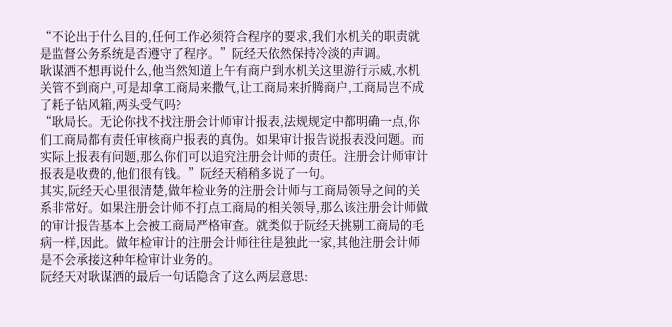“不论出于什么目的,任何工作必须符合程序的要求,我们水机关的职责就是监督公务系统是否遵守了程序。”阮经天依然保持冷淡的声调。
耿谋洒不想再说什么,他当然知道上午有商户到水机关这里游行示威,水机关管不到商户,可是却拿工商局来撒气,让工商局来折腾商户,工商局岂不成了耗子钻风箱,两头受气吗?
“耿局长。无论你找不找注册会计师审计报表,法规规定中都明确一点,你们工商局都有责任审核商户报表的真伪。如果审计报告说报表没问题。而实际上报表有问题,那么你们可以追究注册会计师的责任。注册会计师审计报表是收费的,他们很有钱。”阮经天稍稍多说了一句。
其实,阮经天心里很清楚,做年检业务的注册会计师与工商局领导之间的关系非常好。如果注册会计师不打点工商局的相关领导,那么该注册会计师做的审计报告基本上会被工商局严格审查。就类似于阮经天挑剔工商局的毛病一样,因此。做年检审计的注册会计师往往是独此一家,其他注册会计师是不会承接这种年检审计业务的。
阮经天对耿谋洒的最后一句话隐含了这么两层意思: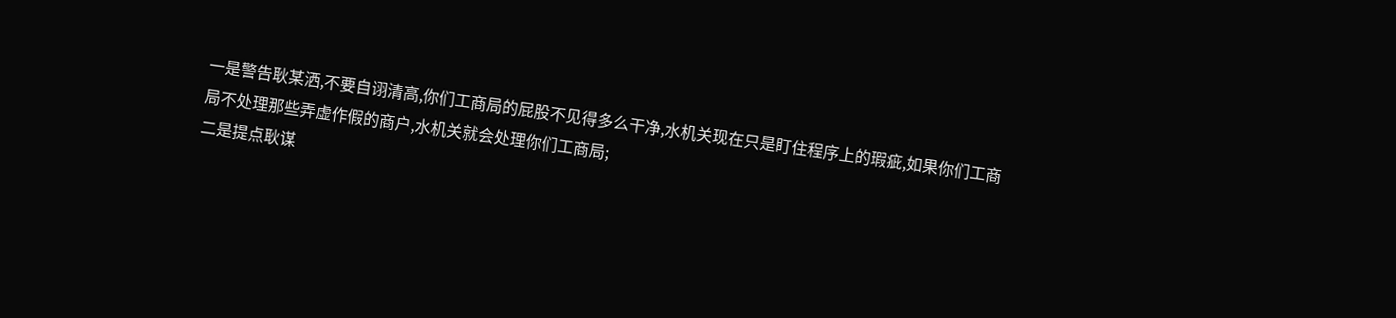一是警告耿某洒,不要自诩清高,你们工商局的屁股不见得多么干净,水机关现在只是盯住程序上的瑕疵,如果你们工商局不处理那些弄虚作假的商户,水机关就会处理你们工商局;
二是提点耿谋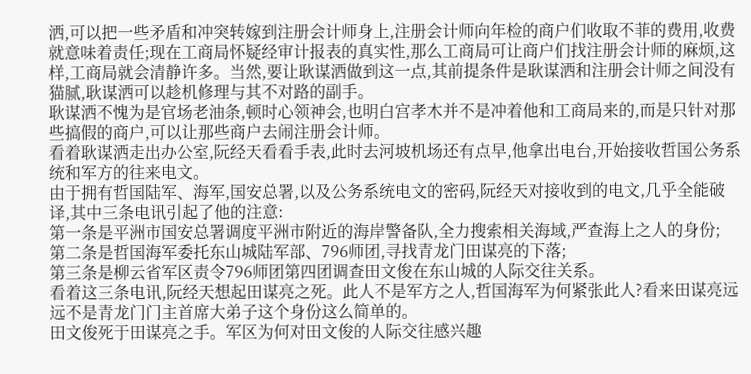洒,可以把一些矛盾和冲突转嫁到注册会计师身上,注册会计师向年检的商户们收取不菲的费用,收费就意味着责任;现在工商局怀疑经审计报表的真实性,那么工商局可让商户们找注册会计师的麻烦,这样,工商局就会清静许多。当然,要让耿谋洒做到这一点,其前提条件是耿谋洒和注册会计师之间没有猫腻,耿谋洒可以趁机修理与其不对路的副手。
耿谋洒不愧为是官场老油条,顿时心领神会,也明白宫孝木并不是冲着他和工商局来的,而是只针对那些搞假的商户,可以让那些商户去闹注册会计师。
看着耿谋洒走出办公室,阮经天看看手表,此时去河坡机场还有点早,他拿出电台,开始接收哲国公务系统和军方的往来电文。
由于拥有哲国陆军、海军,国安总署,以及公务系统电文的密码,阮经天对接收到的电文,几乎全能破译,其中三条电讯引起了他的注意:
第一条是平洲市国安总署调度平洲市附近的海岸警备队,全力搜索相关海域,严查海上之人的身份;
第二条是哲国海军委托东山城陆军部、796师团,寻找青龙门田谋亮的下落;
第三条是柳云省军区责令796师团第四团调查田文俊在东山城的人际交往关系。
看着这三条电讯,阮经天想起田谋亮之死。此人不是军方之人,哲国海军为何紧张此人?看来田谋亮远远不是青龙门门主首席大弟子这个身份这么简单的。
田文俊死于田谋亮之手。军区为何对田文俊的人际交往感兴趣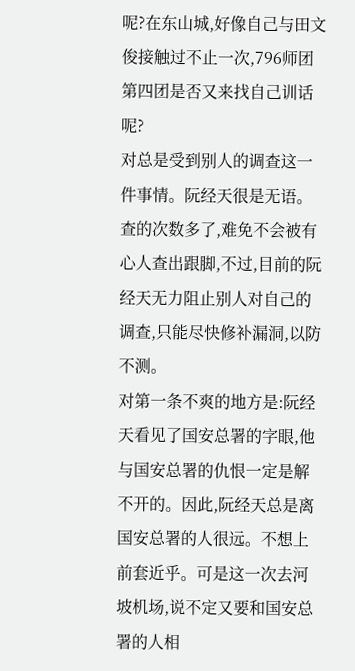呢?在东山城,好像自己与田文俊接触过不止一次,796师团第四团是否又来找自己训话呢?
对总是受到别人的调查这一件事情。阮经天很是无语。查的次数多了,难免不会被有心人查出跟脚,不过,目前的阮经天无力阻止别人对自己的调查,只能尽快修补漏洞,以防不测。
对第一条不爽的地方是:阮经天看见了国安总署的字眼,他与国安总署的仇恨一定是解不开的。因此,阮经天总是离国安总署的人很远。不想上前套近乎。可是这一次去河坡机场,说不定又要和国安总署的人相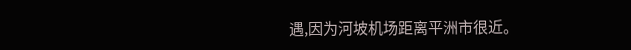遇,因为河坡机场距离平洲市很近。